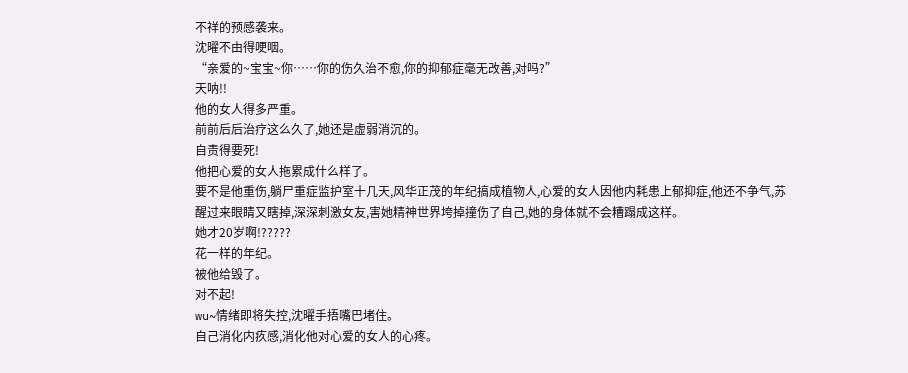不祥的预感袭来。
沈曜不由得哽咽。
“亲爱的~宝宝~你……你的伤久治不愈,你的抑郁症毫无改善,对吗?”
天呐!!
他的女人得多严重。
前前后后治疗这么久了,她还是虚弱消沉的。
自责得要死!
他把心爱的女人拖累成什么样了。
要不是他重伤,躺尸重症监护室十几天,风华正茂的年纪搞成植物人,心爱的女人因他内耗患上郁抑症,他还不争气,苏醒过来眼睛又瞎掉,深深刺激女友,害她精神世界垮掉撞伤了自己,她的身体就不会糟蹋成这样。
她才20岁啊!?????
花一样的年纪。
被他给毁了。
对不起!
wu~情绪即将失控,沈曜手捂嘴巴堵住。
自己消化内疚感,消化他对心爱的女人的心疼。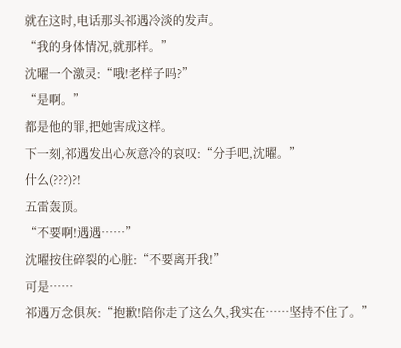就在这时,电话那头祁遇冷淡的发声。
“我的身体情况,就那样。”
沈曜一个激灵:“哦!老样子吗?”
“是啊。”
都是他的罪,把她害成这样。
下一刻,祁遇发出心灰意冷的哀叹:“分手吧,沈曜。”
什么(???)?!
五雷轰顶。
“不要啊!遇遇……”
沈曜按住碎裂的心脏:“不要离开我!”
可是……
祁遇万念俱灰:“抱歉!陪你走了这么久,我实在……坚持不住了。”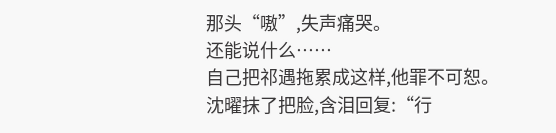那头“嗷”,失声痛哭。
还能说什么……
自己把祁遇拖累成这样,他罪不可恕。
沈曜抹了把脸,含泪回复:“行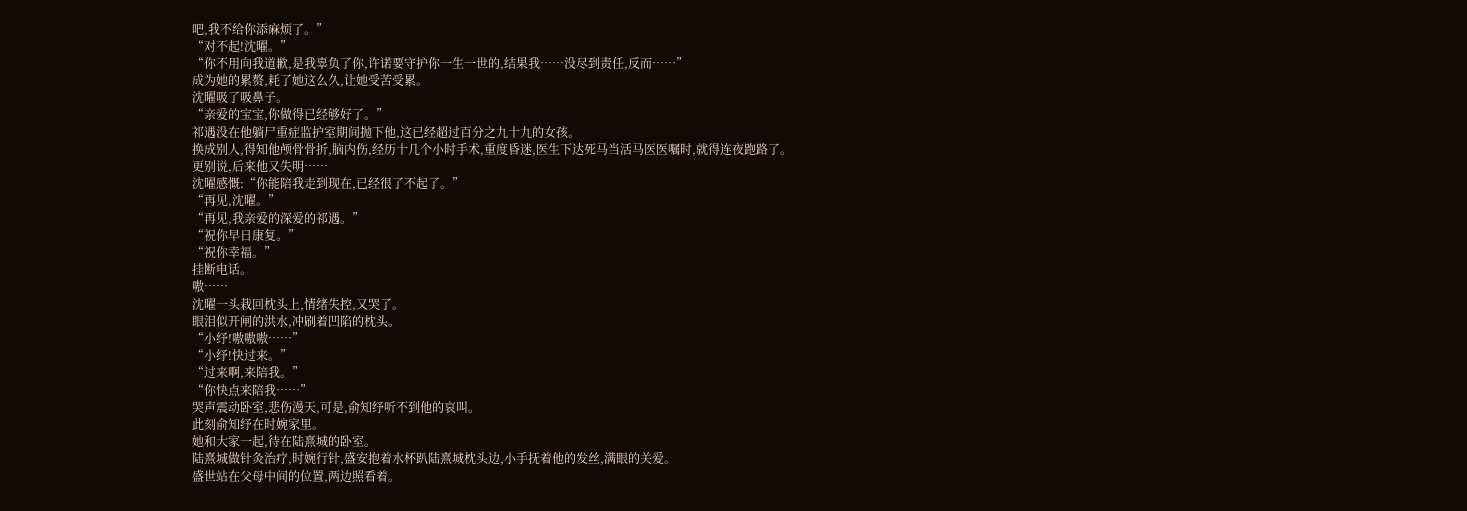吧,我不给你添麻烦了。”
“对不起!沈曜。”
“你不用向我道歉,是我辜负了你,许诺要守护你一生一世的,结果我……没尽到责任,反而……”
成为她的累赘,耗了她这么久,让她受苦受累。
沈曜吸了吸鼻子。
“亲爱的宝宝,你做得已经够好了。”
祁遇没在他躺尸重症监护室期间抛下他,这已经超过百分之九十九的女孩。
换成别人,得知他颅骨骨折,脑内伤,经历十几个小时手术,重度昏迷,医生下达死马当活马医医嘱时,就得连夜跑路了。
更别说,后来他又失明……
沈曜感慨:“你能陪我走到现在,已经很了不起了。”
“再见,沈曜。”
“再见,我亲爱的深爱的祁遇。”
“祝你早日康复。”
“祝你幸福。”
挂断电话。
嗷……
沈曜一头栽回枕头上,情绪失控,又哭了。
眼泪似开闸的洪水,冲刷着凹陷的枕头。
“小纾!嗷嗷嗷……”
“小纾!快过来。”
“过来啊,来陪我。”
“你快点来陪我……”
哭声震动卧室,悲伤漫天,可是,俞知纾听不到他的哀叫。
此刻俞知纾在时婉家里。
她和大家一起,待在陆熹城的卧室。
陆熹城做针灸治疗,时婉行针,盛安抱着水杯趴陆熹城枕头边,小手抚着他的发丝,满眼的关爱。
盛世站在父母中间的位置,两边照看着。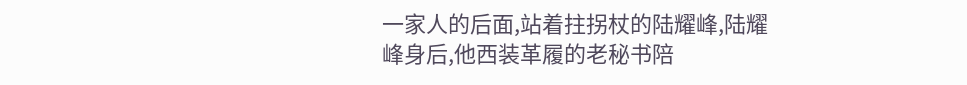一家人的后面,站着拄拐杖的陆耀峰,陆耀峰身后,他西装革履的老秘书陪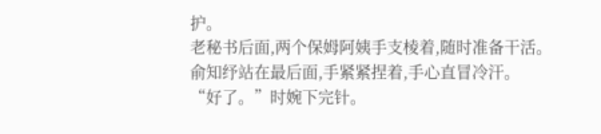护。
老秘书后面,两个保姆阿姨手支棱着,随时准备干活。
俞知纾站在最后面,手紧紧捏着,手心直冒冷汗。
“好了。”时婉下完针。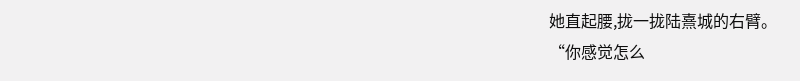她直起腰,拢一拢陆熹城的右臂。
“你感觉怎么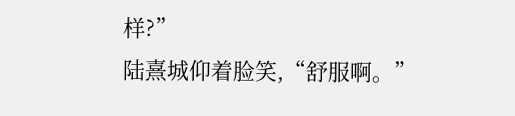样?”
陆熹城仰着脸笑,“舒服啊。”